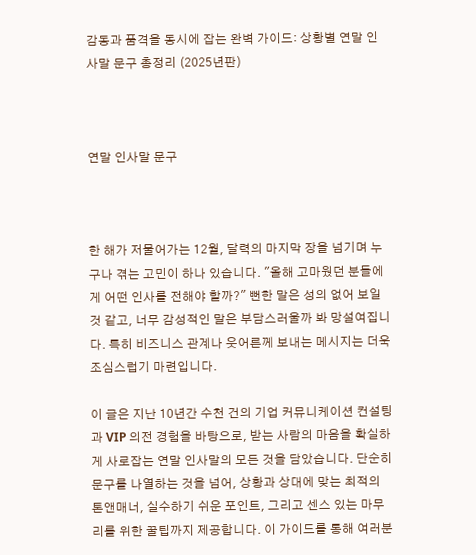감동과 품격을 동시에 잡는 완벽 가이드: 상황별 연말 인사말 문구 총정리 (2025년판)



연말 인사말 문구



한 해가 저물어가는 12월, 달력의 마지막 장을 넘기며 누구나 겪는 고민이 하나 있습니다. "올해 고마웠던 분들에게 어떤 인사를 전해야 할까?" 뻔한 말은 성의 없어 보일 것 같고, 너무 감성적인 말은 부담스러울까 봐 망설여집니다. 특히 비즈니스 관계나 웃어른께 보내는 메시지는 더욱 조심스럽기 마련입니다.

이 글은 지난 10년간 수천 건의 기업 커뮤니케이션 컨설팅과 VIP 의전 경험을 바탕으로, 받는 사람의 마음을 확실하게 사로잡는 연말 인사말의 모든 것을 담았습니다. 단순히 문구를 나열하는 것을 넘어, 상황과 상대에 맞는 최적의 톤앤매너, 실수하기 쉬운 포인트, 그리고 센스 있는 마무리를 위한 꿀팁까지 제공합니다. 이 가이드를 통해 여러분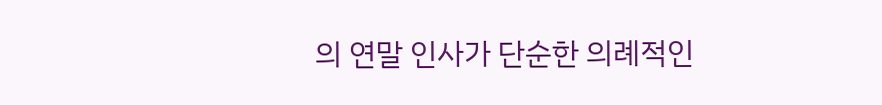의 연말 인사가 단순한 의례적인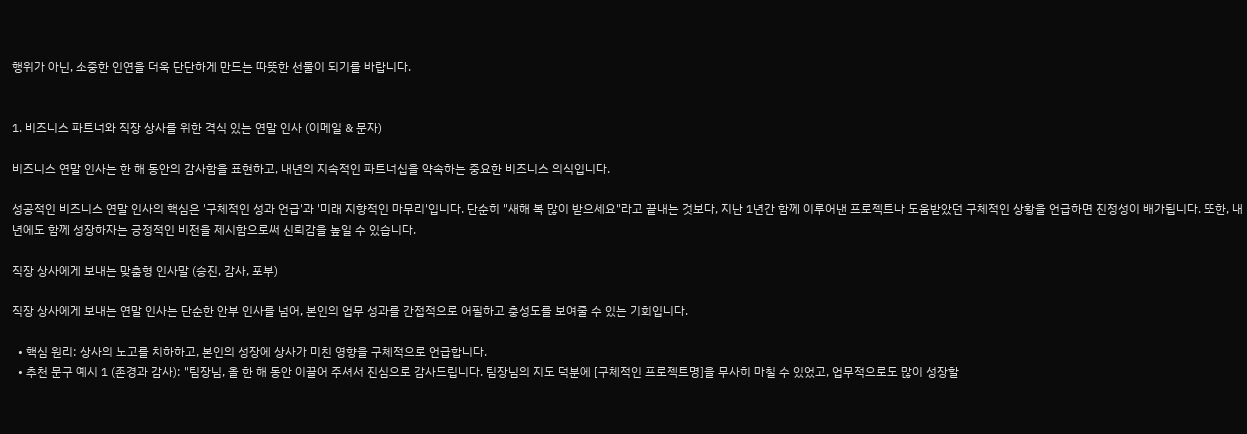행위가 아닌, 소중한 인연을 더욱 단단하게 만드는 따뜻한 선물이 되기를 바랍니다.


1. 비즈니스 파트너와 직장 상사를 위한 격식 있는 연말 인사 (이메일 & 문자)

비즈니스 연말 인사는 한 해 동안의 감사함을 표현하고, 내년의 지속적인 파트너십을 약속하는 중요한 비즈니스 의식입니다.

성공적인 비즈니스 연말 인사의 핵심은 '구체적인 성과 언급'과 '미래 지향적인 마무리'입니다. 단순히 "새해 복 많이 받으세요"라고 끝내는 것보다, 지난 1년간 함께 이루어낸 프로젝트나 도움받았던 구체적인 상황을 언급하면 진정성이 배가됩니다. 또한, 내년에도 함께 성장하자는 긍정적인 비전을 제시함으로써 신뢰감을 높일 수 있습니다.

직장 상사에게 보내는 맞춤형 인사말 (승진, 감사, 포부)

직장 상사에게 보내는 연말 인사는 단순한 안부 인사를 넘어, 본인의 업무 성과를 간접적으로 어필하고 충성도를 보여줄 수 있는 기회입니다.

  • 핵심 원리: 상사의 노고를 치하하고, 본인의 성장에 상사가 미친 영향을 구체적으로 언급합니다.
  • 추천 문구 예시 1 (존경과 감사): "팀장님, 올 한 해 동안 이끌어 주셔서 진심으로 감사드립니다. 팀장님의 지도 덕분에 [구체적인 프로젝트명]을 무사히 마칠 수 있었고, 업무적으로도 많이 성장할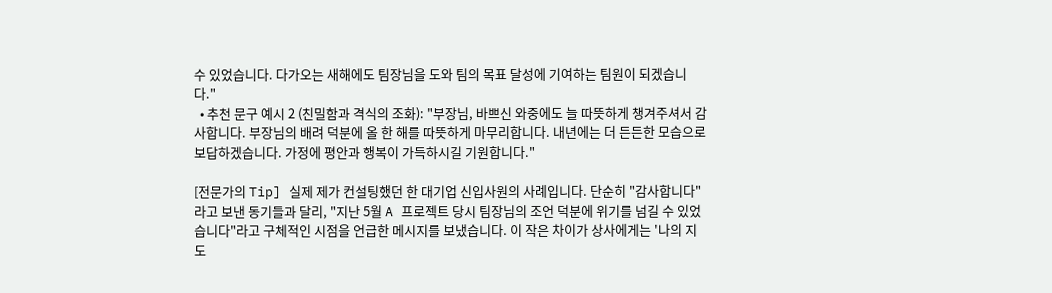수 있었습니다. 다가오는 새해에도 팀장님을 도와 팀의 목표 달성에 기여하는 팀원이 되겠습니다."
  • 추천 문구 예시 2 (친밀함과 격식의 조화): "부장님, 바쁘신 와중에도 늘 따뜻하게 챙겨주셔서 감사합니다. 부장님의 배려 덕분에 올 한 해를 따뜻하게 마무리합니다. 내년에는 더 든든한 모습으로 보답하겠습니다. 가정에 평안과 행복이 가득하시길 기원합니다."

[전문가의 Tip] 실제 제가 컨설팅했던 한 대기업 신입사원의 사례입니다. 단순히 "감사합니다"라고 보낸 동기들과 달리, "지난 5월 A 프로젝트 당시 팀장님의 조언 덕분에 위기를 넘길 수 있었습니다"라고 구체적인 시점을 언급한 메시지를 보냈습니다. 이 작은 차이가 상사에게는 '나의 지도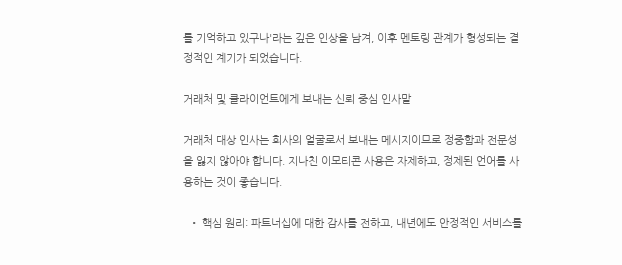를 기억하고 있구나'라는 깊은 인상을 남겨, 이후 멘토링 관계가 형성되는 결정적인 계기가 되었습니다.

거래처 및 클라이언트에게 보내는 신뢰 중심 인사말

거래처 대상 인사는 회사의 얼굴로서 보내는 메시지이므로 정중함과 전문성을 잃지 않아야 합니다. 지나친 이모티콘 사용은 자제하고, 정제된 언어를 사용하는 것이 좋습니다.

  • 핵심 원리: 파트너십에 대한 감사를 전하고, 내년에도 안정적인 서비스를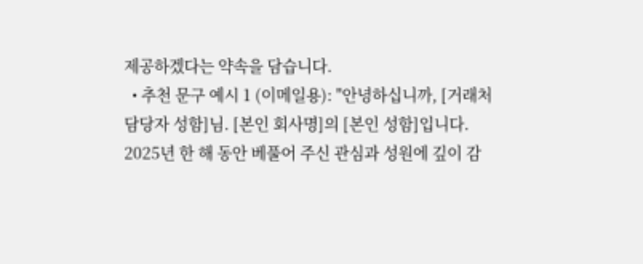제공하겠다는 약속을 담습니다.
  • 추천 문구 예시 1 (이메일용): "안녕하십니까, [거래처 담당자 성함]님. [본인 회사명]의 [본인 성함]입니다. 2025년 한 해 동안 베풀어 주신 관심과 성원에 깊이 감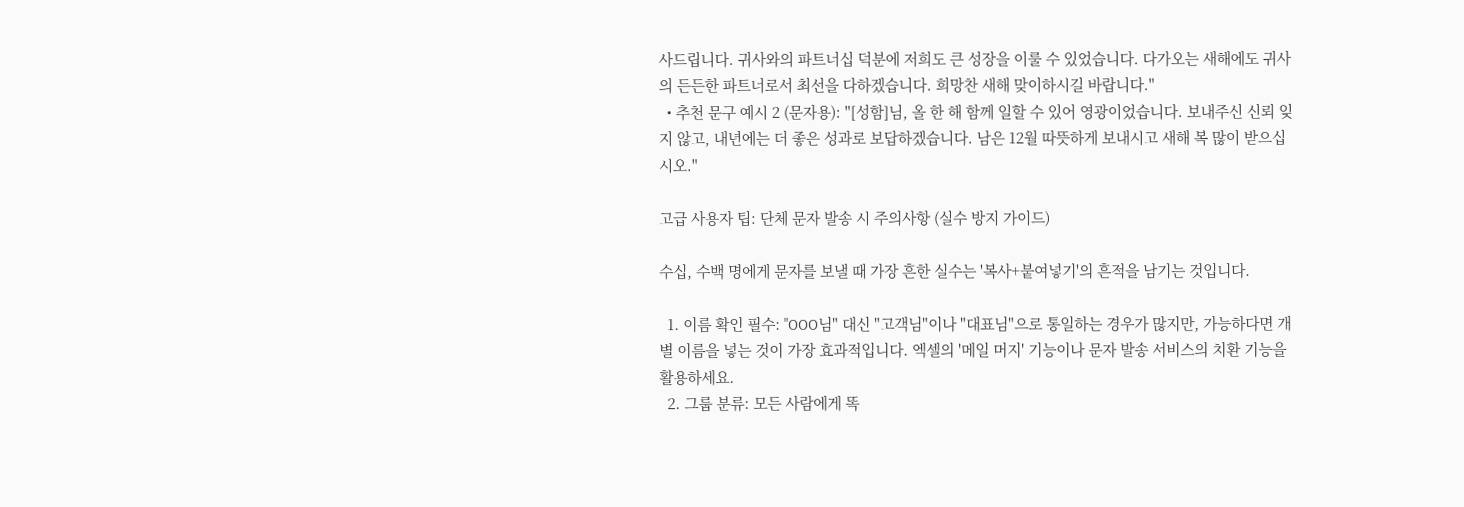사드립니다. 귀사와의 파트너십 덕분에 저희도 큰 성장을 이룰 수 있었습니다. 다가오는 새해에도 귀사의 든든한 파트너로서 최선을 다하겠습니다. 희망찬 새해 맞이하시길 바랍니다."
  • 추천 문구 예시 2 (문자용): "[성함]님, 올 한 해 함께 일할 수 있어 영광이었습니다. 보내주신 신뢰 잊지 않고, 내년에는 더 좋은 성과로 보답하겠습니다. 남은 12월 따뜻하게 보내시고 새해 복 많이 받으십시오."

고급 사용자 팁: 단체 문자 발송 시 주의사항 (실수 방지 가이드)

수십, 수백 명에게 문자를 보낼 때 가장 흔한 실수는 '복사+붙여넣기'의 흔적을 남기는 것입니다.

  1. 이름 확인 필수: "OOO님" 대신 "고객님"이나 "대표님"으로 통일하는 경우가 많지만, 가능하다면 개별 이름을 넣는 것이 가장 효과적입니다. 엑셀의 '메일 머지' 기능이나 문자 발송 서비스의 치환 기능을 활용하세요.
  2. 그룹 분류: 모든 사람에게 똑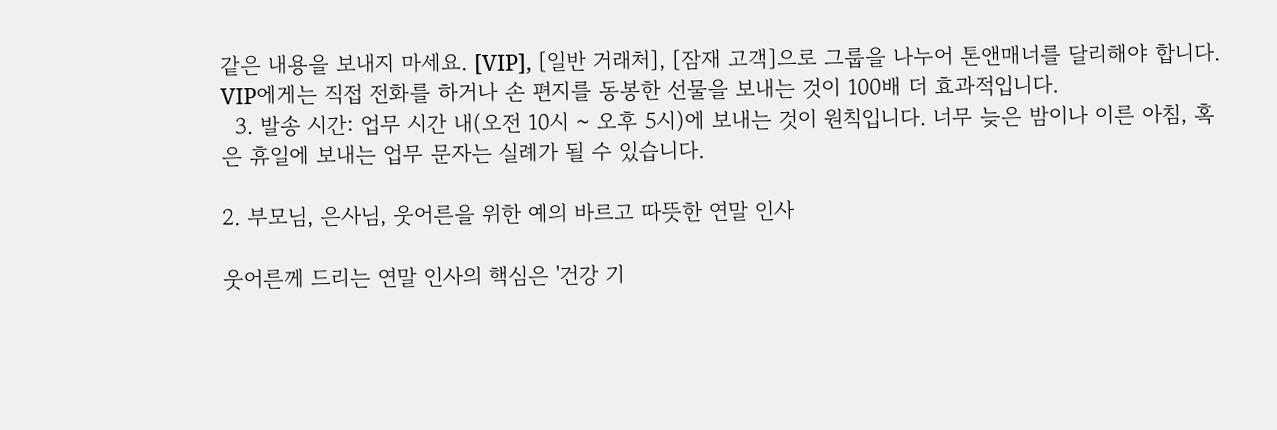같은 내용을 보내지 마세요. [VIP], [일반 거래처], [잠재 고객]으로 그룹을 나누어 톤앤매너를 달리해야 합니다. VIP에게는 직접 전화를 하거나 손 편지를 동봉한 선물을 보내는 것이 100배 더 효과적입니다.
  3. 발송 시간: 업무 시간 내(오전 10시 ~ 오후 5시)에 보내는 것이 원칙입니다. 너무 늦은 밤이나 이른 아침, 혹은 휴일에 보내는 업무 문자는 실례가 될 수 있습니다.

2. 부모님, 은사님, 웃어른을 위한 예의 바르고 따뜻한 연말 인사

웃어른께 드리는 연말 인사의 핵심은 '건강 기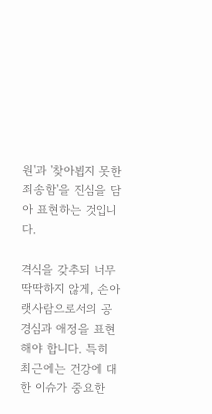원'과 '찾아뵙지 못한 죄송함'을 진심을 담아 표현하는 것입니다.

격식을 갖추되 너무 딱딱하지 않게, 손아랫사람으로서의 공경심과 애정을 표현해야 합니다. 특히 최근에는 건강에 대한 이슈가 중요한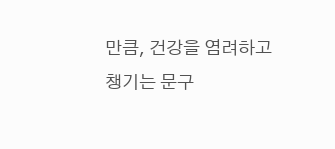만큼, 건강을 염려하고 챙기는 문구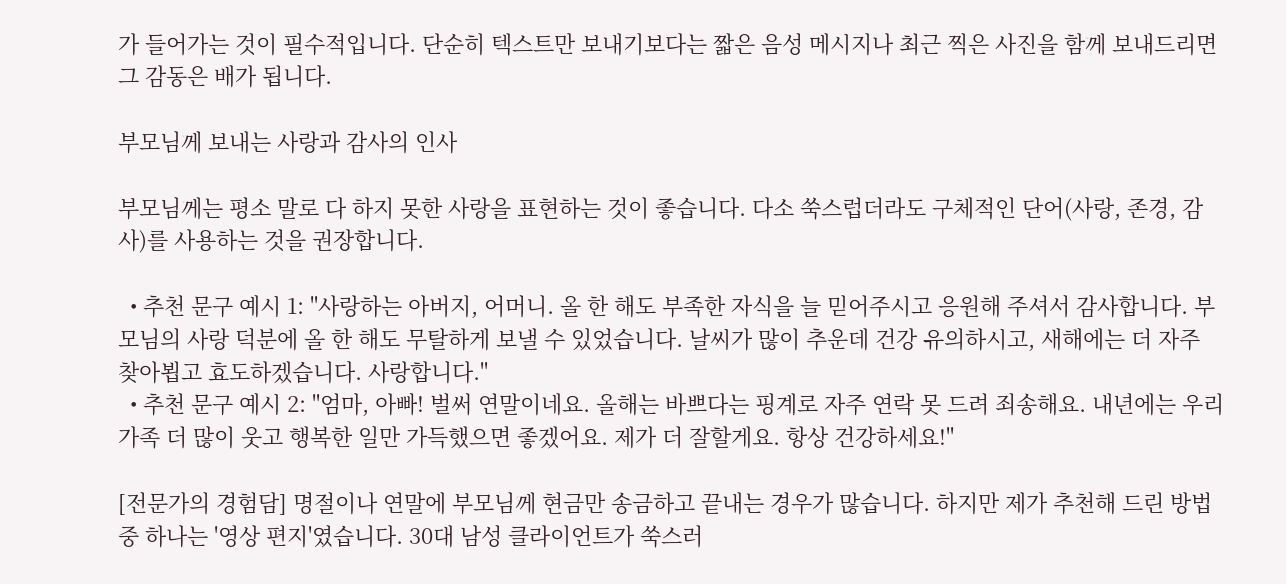가 들어가는 것이 필수적입니다. 단순히 텍스트만 보내기보다는 짧은 음성 메시지나 최근 찍은 사진을 함께 보내드리면 그 감동은 배가 됩니다.

부모님께 보내는 사랑과 감사의 인사

부모님께는 평소 말로 다 하지 못한 사랑을 표현하는 것이 좋습니다. 다소 쑥스럽더라도 구체적인 단어(사랑, 존경, 감사)를 사용하는 것을 권장합니다.

  • 추천 문구 예시 1: "사랑하는 아버지, 어머니. 올 한 해도 부족한 자식을 늘 믿어주시고 응원해 주셔서 감사합니다. 부모님의 사랑 덕분에 올 한 해도 무탈하게 보낼 수 있었습니다. 날씨가 많이 추운데 건강 유의하시고, 새해에는 더 자주 찾아뵙고 효도하겠습니다. 사랑합니다."
  • 추천 문구 예시 2: "엄마, 아빠! 벌써 연말이네요. 올해는 바쁘다는 핑계로 자주 연락 못 드려 죄송해요. 내년에는 우리 가족 더 많이 웃고 행복한 일만 가득했으면 좋겠어요. 제가 더 잘할게요. 항상 건강하세요!"

[전문가의 경험담] 명절이나 연말에 부모님께 현금만 송금하고 끝내는 경우가 많습니다. 하지만 제가 추천해 드린 방법 중 하나는 '영상 편지'였습니다. 30대 남성 클라이언트가 쑥스러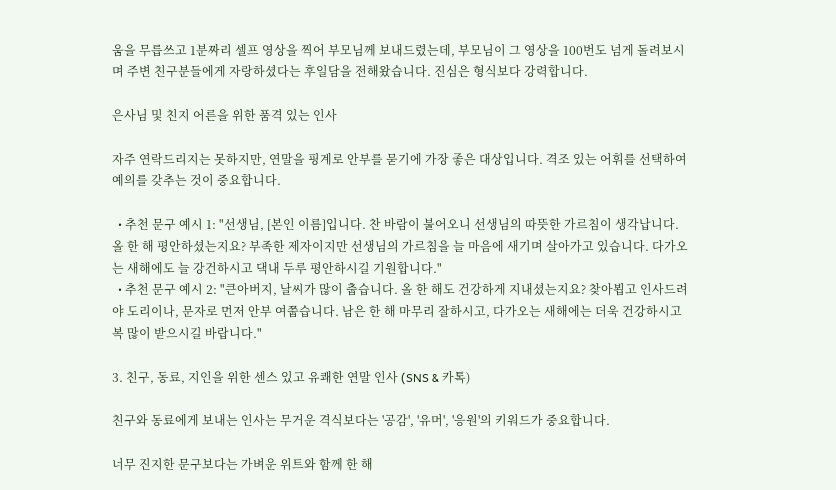움을 무릅쓰고 1분짜리 셀프 영상을 찍어 부모님께 보내드렸는데, 부모님이 그 영상을 100번도 넘게 돌려보시며 주변 친구분들에게 자랑하셨다는 후일담을 전해왔습니다. 진심은 형식보다 강력합니다.

은사님 및 친지 어른을 위한 품격 있는 인사

자주 연락드리지는 못하지만, 연말을 핑계로 안부를 묻기에 가장 좋은 대상입니다. 격조 있는 어휘를 선택하여 예의를 갖추는 것이 중요합니다.

  • 추천 문구 예시 1: "선생님, [본인 이름]입니다. 찬 바람이 불어오니 선생님의 따뜻한 가르침이 생각납니다. 올 한 해 평안하셨는지요? 부족한 제자이지만 선생님의 가르침을 늘 마음에 새기며 살아가고 있습니다. 다가오는 새해에도 늘 강건하시고 댁내 두루 평안하시길 기원합니다."
  • 추천 문구 예시 2: "큰아버지, 날씨가 많이 춥습니다. 올 한 해도 건강하게 지내셨는지요? 찾아뵙고 인사드려야 도리이나, 문자로 먼저 안부 여쭙습니다. 남은 한 해 마무리 잘하시고, 다가오는 새해에는 더욱 건강하시고 복 많이 받으시길 바랍니다."

3. 친구, 동료, 지인을 위한 센스 있고 유쾌한 연말 인사 (SNS & 카톡)

친구와 동료에게 보내는 인사는 무거운 격식보다는 '공감', '유머', '응원'의 키워드가 중요합니다.

너무 진지한 문구보다는 가벼운 위트와 함께 한 해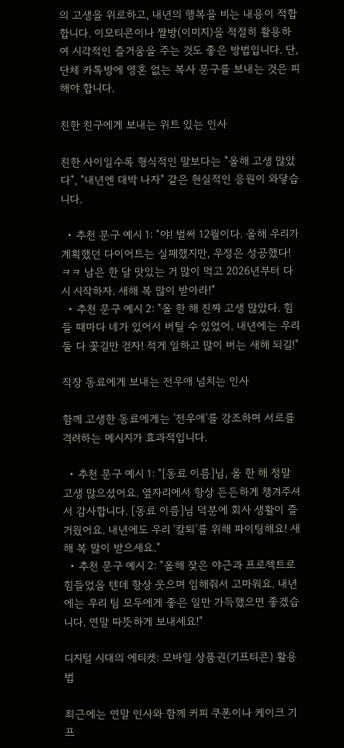의 고생을 위로하고, 내년의 행복을 비는 내용이 적합합니다. 이모티콘이나 짤방(이미지)을 적절히 활용하여 시각적인 즐거움을 주는 것도 좋은 방법입니다. 단, 단체 카톡방에 영혼 없는 복사 문구를 보내는 것은 피해야 합니다.

친한 친구에게 보내는 위트 있는 인사

친한 사이일수록 형식적인 말보다는 "올해 고생 많았다", "내년엔 대박 나자" 같은 현실적인 응원이 와닿습니다.

  • 추천 문구 예시 1: "야! 벌써 12월이다. 올해 우리가 계획했던 다이어트는 실패했지만, 우정은 성공했다! ㅋㅋ 남은 한 달 맛있는 거 많이 먹고 2026년부터 다시 시작하자. 새해 복 많이 받아라!"
  • 추천 문구 예시 2: "올 한 해 진짜 고생 많았다. 힘들 때마다 네가 있어서 버틸 수 있었어. 내년에는 우리 둘 다 꽃길만 걷자! 적게 일하고 많이 버는 새해 되길!"

직장 동료에게 보내는 전우애 넘치는 인사

함께 고생한 동료에게는 '전우애'를 강조하며 서로를 격려하는 메시지가 효과적입니다.

  • 추천 문구 예시 1: "[동료 이름]님, 올 한 해 정말 고생 많으셨어요. 옆자리에서 항상 든든하게 챙겨주셔서 감사합니다. [동료 이름]님 덕분에 회사 생활이 즐거웠어요. 내년에도 우리 '칼퇴'를 위해 파이팅해요! 새해 복 많이 받으세요."
  • 추천 문구 예시 2: "올해 잦은 야근과 프로젝트로 힘들었을 텐데 항상 웃으며 임해줘서 고마워요. 내년에는 우리 팀 모두에게 좋은 일만 가득했으면 좋겠습니다. 연말 따뜻하게 보내세요!"

디지털 시대의 에티켓: 모바일 상품권(기프티콘) 활용법

최근에는 연말 인사와 함께 커피 쿠폰이나 케이크 기프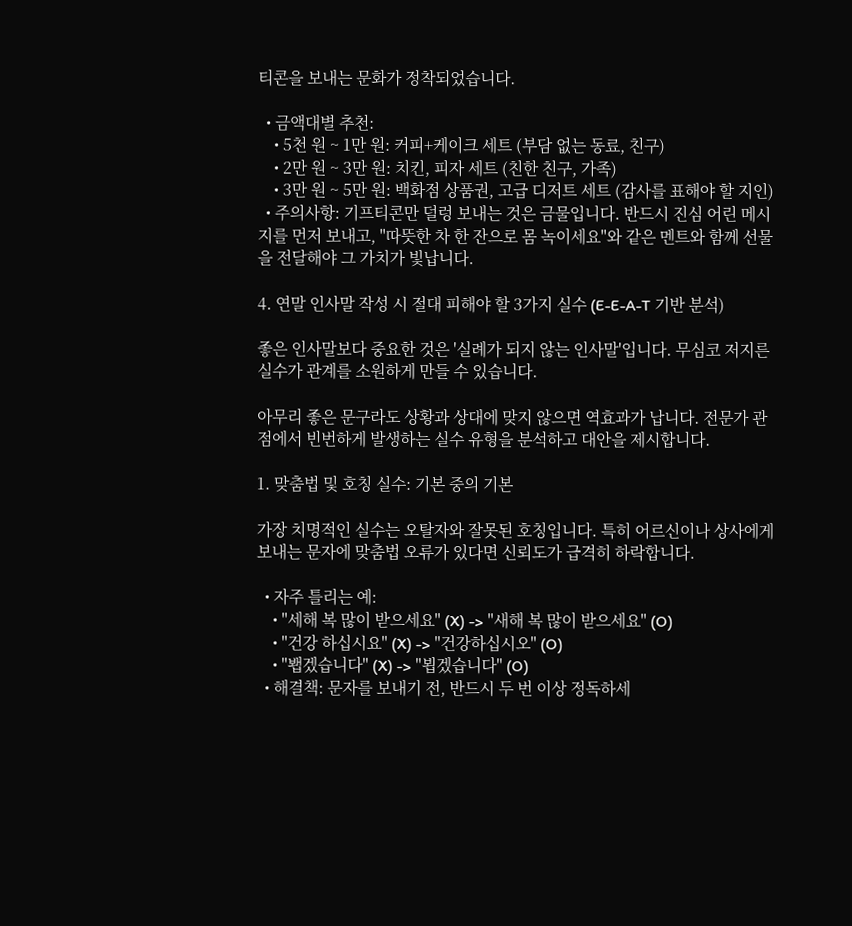티콘을 보내는 문화가 정착되었습니다.

  • 금액대별 추천:
    • 5천 원 ~ 1만 원: 커피+케이크 세트 (부담 없는 동료, 친구)
    • 2만 원 ~ 3만 원: 치킨, 피자 세트 (친한 친구, 가족)
    • 3만 원 ~ 5만 원: 백화점 상품권, 고급 디저트 세트 (감사를 표해야 할 지인)
  • 주의사항: 기프티콘만 덜렁 보내는 것은 금물입니다. 반드시 진심 어린 메시지를 먼저 보내고, "따뜻한 차 한 잔으로 몸 녹이세요"와 같은 멘트와 함께 선물을 전달해야 그 가치가 빛납니다.

4. 연말 인사말 작성 시 절대 피해야 할 3가지 실수 (E-E-A-T 기반 분석)

좋은 인사말보다 중요한 것은 '실례가 되지 않는 인사말'입니다. 무심코 저지른 실수가 관계를 소원하게 만들 수 있습니다.

아무리 좋은 문구라도 상황과 상대에 맞지 않으면 역효과가 납니다. 전문가 관점에서 빈번하게 발생하는 실수 유형을 분석하고 대안을 제시합니다.

1. 맞춤법 및 호칭 실수: 기본 중의 기본

가장 치명적인 실수는 오탈자와 잘못된 호칭입니다. 특히 어르신이나 상사에게 보내는 문자에 맞춤법 오류가 있다면 신뢰도가 급격히 하락합니다.

  • 자주 틀리는 예:
    • "세해 복 많이 받으세요" (X) -> "새해 복 많이 받으세요" (O)
    • "건강 하십시요" (X) -> "건강하십시오" (O)
    • "봽겠습니다" (X) -> "뵙겠습니다" (O)
  • 해결책: 문자를 보내기 전, 반드시 두 번 이상 정독하세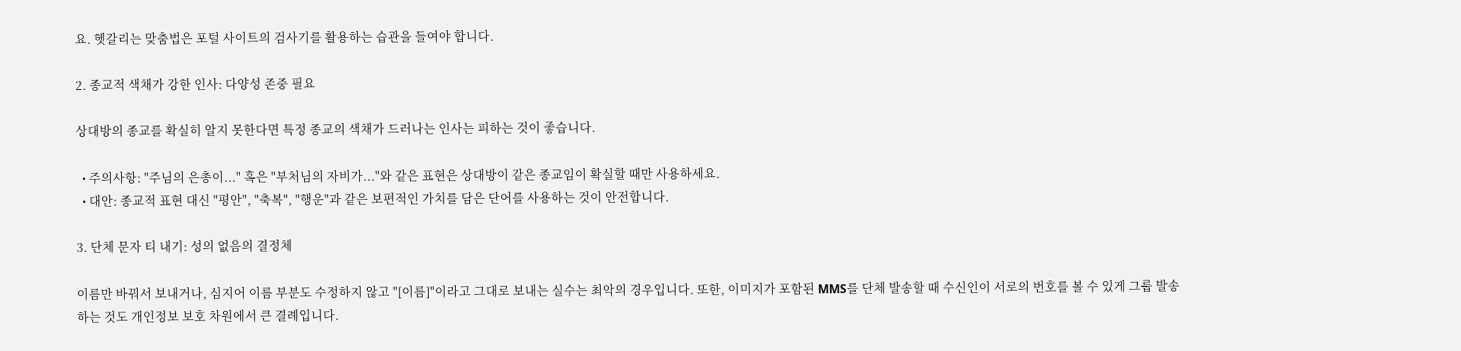요. 헷갈리는 맞춤법은 포털 사이트의 검사기를 활용하는 습관을 들여야 합니다.

2. 종교적 색채가 강한 인사: 다양성 존중 필요

상대방의 종교를 확실히 알지 못한다면 특정 종교의 색채가 드러나는 인사는 피하는 것이 좋습니다.

  • 주의사항: "주님의 은총이..." 혹은 "부처님의 자비가..."와 같은 표현은 상대방이 같은 종교임이 확실할 때만 사용하세요.
  • 대안: 종교적 표현 대신 "평안", "축복", "행운"과 같은 보편적인 가치를 담은 단어를 사용하는 것이 안전합니다.

3. 단체 문자 티 내기: 성의 없음의 결정체

이름만 바꿔서 보내거나, 심지어 이름 부분도 수정하지 않고 "[이름]"이라고 그대로 보내는 실수는 최악의 경우입니다. 또한, 이미지가 포함된 MMS를 단체 발송할 때 수신인이 서로의 번호를 볼 수 있게 그룹 발송하는 것도 개인정보 보호 차원에서 큰 결례입니다.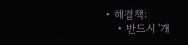• 해결책:
    • 반드시 '개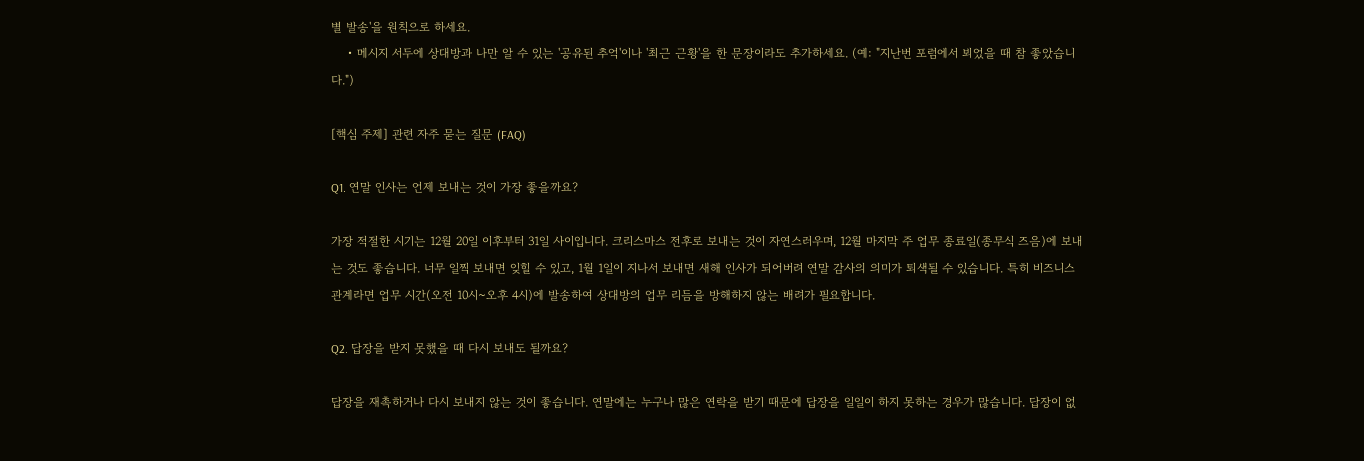별 발송'을 원칙으로 하세요.
    • 메시지 서두에 상대방과 나만 알 수 있는 '공유된 추억'이나 '최근 근황'을 한 문장이라도 추가하세요. (예: "지난번 포럼에서 뵈었을 때 참 좋았습니다.")

[핵심 주제] 관련 자주 묻는 질문 (FAQ)

Q1. 연말 인사는 언제 보내는 것이 가장 좋을까요?

가장 적절한 시기는 12월 20일 이후부터 31일 사이입니다. 크리스마스 전후로 보내는 것이 자연스러우며, 12월 마지막 주 업무 종료일(종무식 즈음)에 보내는 것도 좋습니다. 너무 일찍 보내면 잊힐 수 있고, 1월 1일이 지나서 보내면 새해 인사가 되어버려 연말 감사의 의미가 퇴색될 수 있습니다. 특히 비즈니스 관계라면 업무 시간(오전 10시~오후 4시)에 발송하여 상대방의 업무 리듬을 방해하지 않는 배려가 필요합니다.

Q2. 답장을 받지 못했을 때 다시 보내도 될까요?

답장을 재촉하거나 다시 보내지 않는 것이 좋습니다. 연말에는 누구나 많은 연락을 받기 때문에 답장을 일일이 하지 못하는 경우가 많습니다. 답장이 없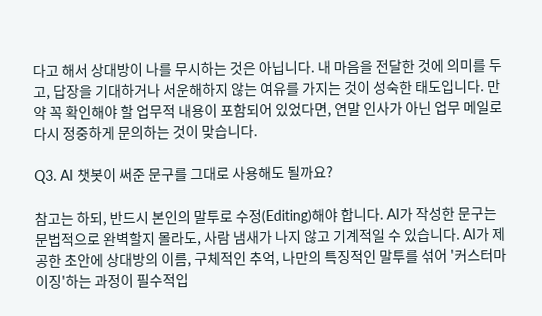다고 해서 상대방이 나를 무시하는 것은 아닙니다. 내 마음을 전달한 것에 의미를 두고, 답장을 기대하거나 서운해하지 않는 여유를 가지는 것이 성숙한 태도입니다. 만약 꼭 확인해야 할 업무적 내용이 포함되어 있었다면, 연말 인사가 아닌 업무 메일로 다시 정중하게 문의하는 것이 맞습니다.

Q3. AI 챗봇이 써준 문구를 그대로 사용해도 될까요?

참고는 하되, 반드시 본인의 말투로 수정(Editing)해야 합니다. AI가 작성한 문구는 문법적으로 완벽할지 몰라도, 사람 냄새가 나지 않고 기계적일 수 있습니다. AI가 제공한 초안에 상대방의 이름, 구체적인 추억, 나만의 특징적인 말투를 섞어 '커스터마이징'하는 과정이 필수적입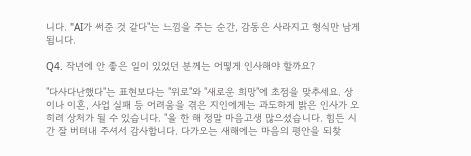니다. "AI가 써준 것 같다"는 느낌을 주는 순간, 감동은 사라지고 형식만 남게 됩니다.

Q4. 작년에 안 좋은 일이 있었던 분께는 어떻게 인사해야 할까요?

"다사다난했다"는 표현보다는 "위로"와 "새로운 희망"에 초점을 맞추세요. 상이나 이혼, 사업 실패 등 어려움을 겪은 지인에게는 과도하게 밝은 인사가 오히려 상처가 될 수 있습니다. "올 한 해 정말 마음고생 많으셨습니다. 힘든 시간 잘 버텨내 주셔서 감사합니다. 다가오는 새해에는 마음의 평안을 되찾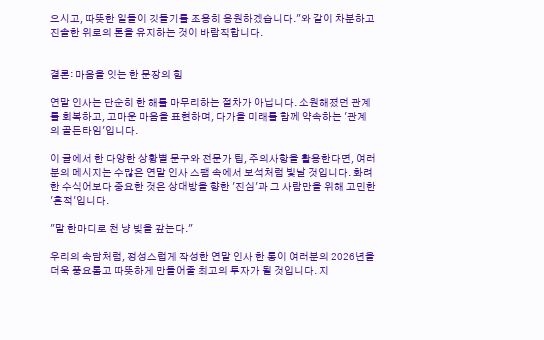으시고, 따뜻한 일들이 깃들기를 조용히 응원하겠습니다."와 같이 차분하고 진솔한 위로의 톤을 유지하는 것이 바람직합니다.


결론: 마음을 잇는 한 문장의 힘

연말 인사는 단순히 한 해를 마무리하는 절차가 아닙니다. 소원해졌던 관계를 회복하고, 고마운 마음을 표현하며, 다가올 미래를 함께 약속하는 '관계의 골든타임'입니다.

이 글에서 한 다양한 상황별 문구와 전문가 팁, 주의사항을 활용한다면, 여러분의 메시지는 수많은 연말 인사 스팸 속에서 보석처럼 빛날 것입니다. 화려한 수식어보다 중요한 것은 상대방을 향한 '진심'과 그 사람만을 위해 고민한 '흔적'입니다.

"말 한마디로 천 냥 빚을 갚는다."

우리의 속담처럼, 정성스럽게 작성한 연말 인사 한 통이 여러분의 2026년을 더욱 풍요롭고 따뜻하게 만들어줄 최고의 투자가 될 것입니다. 지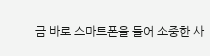금 바로 스마트폰을 들어 소중한 사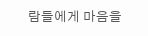람들에게 마음을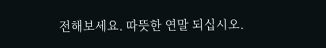전해보세요. 따뜻한 연말 되십시오.